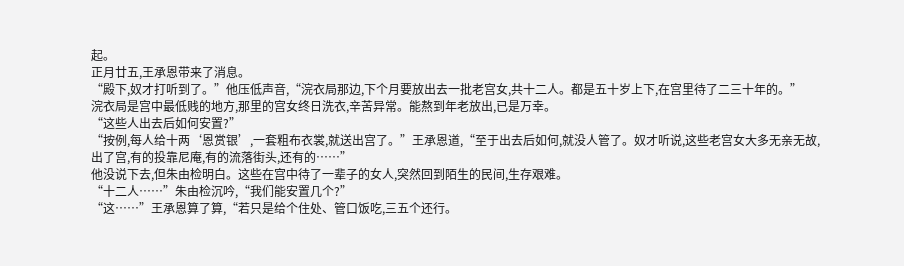起。
正月廿五,王承恩带来了消息。
“殿下,奴才打听到了。”他压低声音,“浣衣局那边,下个月要放出去一批老宫女,共十二人。都是五十岁上下,在宫里待了二三十年的。”
浣衣局是宫中最低贱的地方,那里的宫女终日洗衣,辛苦异常。能熬到年老放出,已是万幸。
“这些人出去后如何安置?”
“按例,每人给十两‘恩赏银’,一套粗布衣裳,就送出宫了。”王承恩道,“至于出去后如何,就没人管了。奴才听说,这些老宫女大多无亲无故,出了宫,有的投靠尼庵,有的流落街头,还有的……”
他没说下去,但朱由检明白。这些在宫中待了一辈子的女人,突然回到陌生的民间,生存艰难。
“十二人……”朱由检沉吟,“我们能安置几个?”
“这……”王承恩算了算,“若只是给个住处、管口饭吃,三五个还行。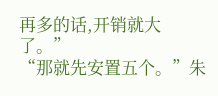再多的话,开销就大了。”
“那就先安置五个。”朱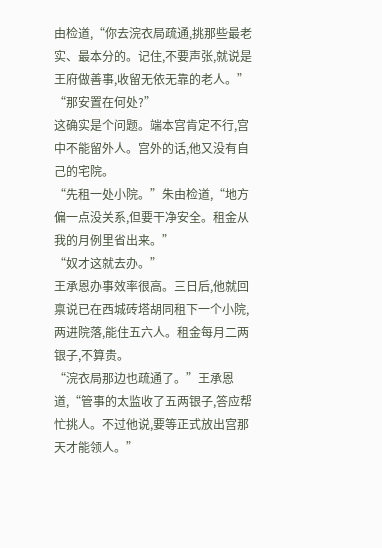由检道,“你去浣衣局疏通,挑那些最老实、最本分的。记住,不要声张,就说是王府做善事,收留无依无靠的老人。”
“那安置在何处?”
这确实是个问题。端本宫肯定不行,宫中不能留外人。宫外的话,他又没有自己的宅院。
“先租一处小院。”朱由检道,“地方偏一点没关系,但要干净安全。租金从我的月例里省出来。”
“奴才这就去办。”
王承恩办事效率很高。三日后,他就回禀说已在西城砖塔胡同租下一个小院,两进院落,能住五六人。租金每月二两银子,不算贵。
“浣衣局那边也疏通了。”王承恩道,“管事的太监收了五两银子,答应帮忙挑人。不过他说,要等正式放出宫那天才能领人。”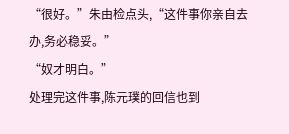“很好。”朱由检点头,“这件事你亲自去办,务必稳妥。”
“奴才明白。”
处理完这件事,陈元璞的回信也到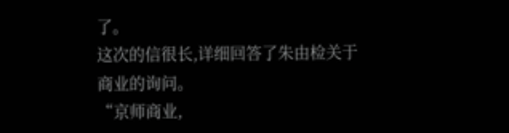了。
这次的信很长,详细回答了朱由检关于商业的询问。
“京师商业,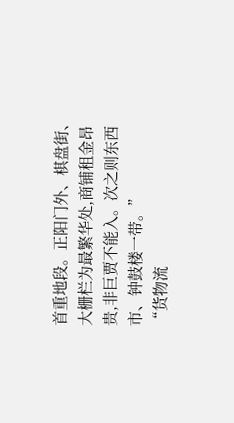首重地段。正阳门外、棋盘街、大栅栏为最繁华处,商铺租金昂贵,非巨贾不能入。次之则东西市、钟鼓楼一带。”
“货物流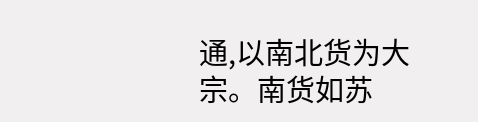通,以南北货为大宗。南货如苏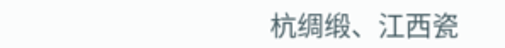杭绸缎、江西瓷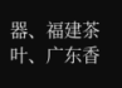器、福建茶叶、广东香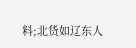料;北货如辽东人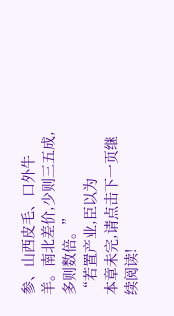参、山西皮毛、口外牛羊。南北差价,少则三五成,多则数倍。”
“若置产业,臣以为
本章未完,请点击下一页继续阅读!